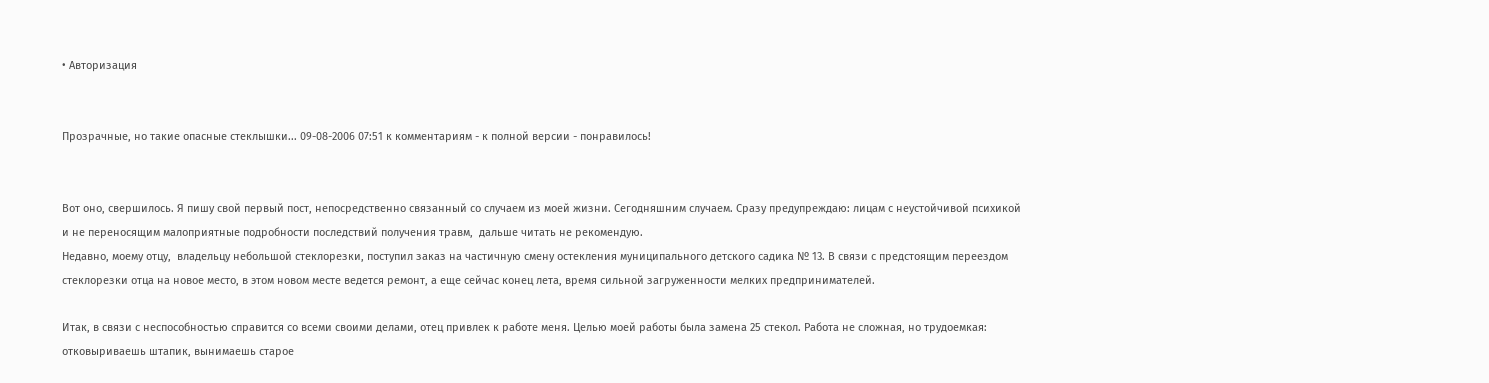• Авторизация


Прозрачные, но такие опасные стеклышки... 09-08-2006 07:51 к комментариям - к полной версии - понравилось!


Вот оно, свершилось. Я пишу свой первый пост, непосредственно связанный со случаем из моей жизни. Сегодняшним случаем. Сразу предупреждаю: лицам с неустойчивой психикой и не переносящим малоприятные подробности последствий получения травм,  дальше читать не рекомендую.
Недавно, моему отцу,  владельцу небольшой стеклорезки, поступил заказ на частичную смену остекления муниципального детского садика № 13. В связи с предстоящим переездом стеклорезки отца на новое место, в этом новом месте ведется ремонт, а еще сейчас конец лета, время сильной загруженности мелких предпринимателей.

Итак, в связи с неспособностью справится со всеми своими делами, отец привлек к работе меня. Целью моей работы была замена 25 стекол. Работа не сложная, но трудоемкая: отковыриваешь штапик, вынимаешь старое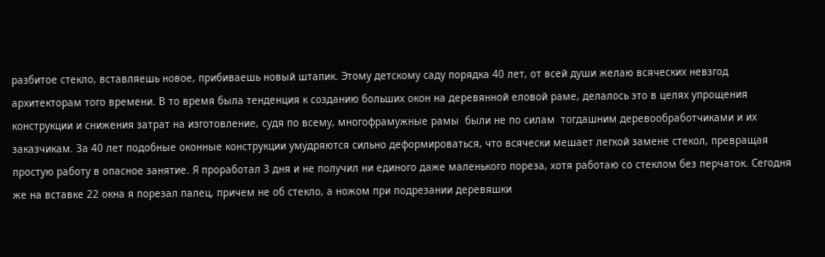разбитое стекло, вставляешь новое, прибиваешь новый штапик. Этому детскому саду порядка 40 лет, от всей души желаю всяческих невзгод архитекторам того времени. В то время была тенденция к созданию больших окон на деревянной еловой раме, делалось это в целях упрощения конструкции и снижения затрат на изготовление, судя по всему, многофрамужные рамы  были не по силам  тогдашним деревообработчиками и их заказчикам. За 40 лет подобные оконные конструкции умудряются сильно деформироваться, что всячески мешает легкой замене стекол, превращая простую работу в опасное занятие. Я проработал 3 дня и не получил ни единого даже маленького пореза, хотя работаю со стеклом без перчаток. Сегодня же на вставке 22 окна я порезал палец, причем не об стекло, а ножом при подрезании деревяшки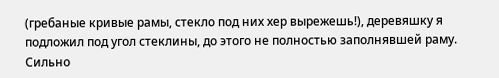(гребаные кривые рамы, стекло под них хер вырежешь!), деревяшку я подложил под угол стеклины, до этого не полностью заполнявшей раму. Сильно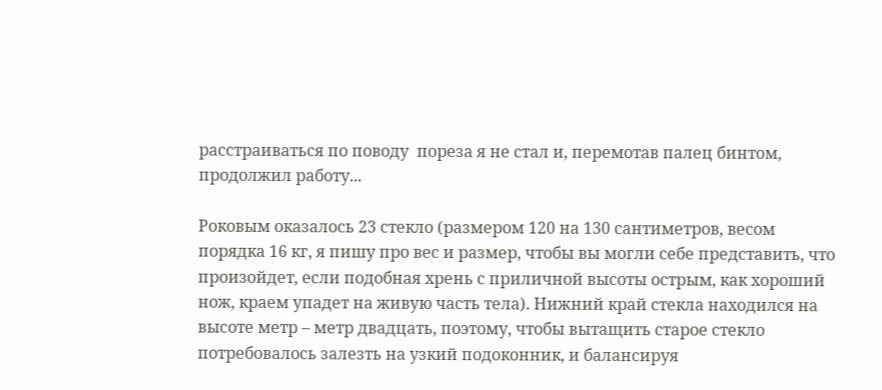расстраиваться по поводу  пореза я не стал и, перемотав палец бинтом, продолжил работу...

Роковым оказалось 23 стекло (размером 120 на 130 сантиметров, весом порядка 16 кг, я пишу про вес и размер, чтобы вы могли себе представить, что произойдет, если подобная хрень с приличной высоты острым, как хороший нож, краем упадет на живую часть тела). Нижний край стекла находился на высоте метр – метр двадцать, поэтому, чтобы вытащить старое стекло потребовалось залезть на узкий подоконник, и балансируя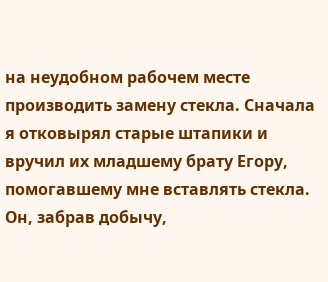на неудобном рабочем месте производить замену стекла. Сначала я отковырял старые штапики и вручил их младшему брату Егору, помогавшему мне вставлять стекла. Он, забрав добычу,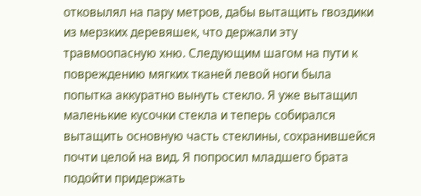отковылял на пару метров, дабы вытащить гвоздики из мерзких деревяшек, что держали эту травмоопасную хню. Следующим шагом на пути к повреждению мягких тканей левой ноги была попытка аккуратно вынуть стекло. Я уже вытащил маленькие кусочки стекла и теперь собирался вытащить основную часть стеклины, сохранившейся почти целой на вид. Я попросил младшего брата подойти придержать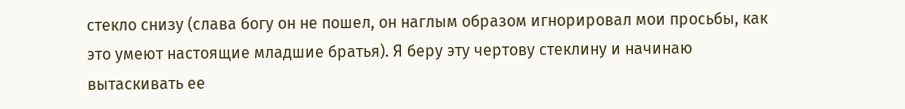стекло снизу (слава богу он не пошел, он наглым образом игнорировал мои просьбы, как это умеют настоящие младшие братья). Я беру эту чертову стеклину и начинаю вытаскивать ее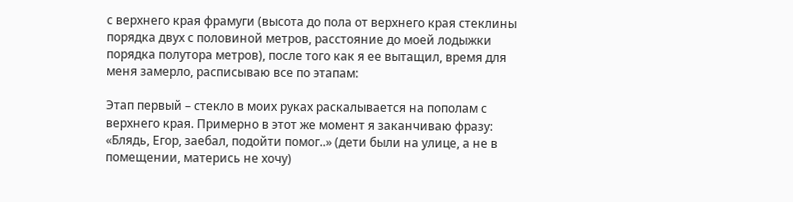с верхнего края фрамуги (высота до пола от верхнего края стеклины порядка двух с половиной метров, расстояние до моей лодыжки порядка полутора метров), после того как я ее вытащил, время для меня замерло, расписываю все по этапам:

Этап первый – стекло в моих руках раскалывается на пополам с верхнего края. Примерно в этот же момент я заканчиваю фразу: «Блядь, Егор, заебал, подойти помог..» (дети были на улице, а не в помещении, матерись не хочу)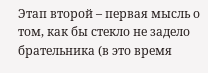Этап второй – первая мысль о том, как бы стекло не задело брательника (в это время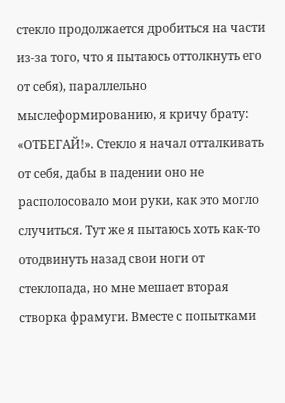стекло продолжается дробиться на части из-за того, что я пытаюсь оттолкнуть его от себя), параллельно мыслеформированию, я кричу брату: «ОТБЕГАЙ!». Стекло я начал отталкивать от себя, дабы в падении оно не располосовало мои руки, как это могло случиться. Тут же я пытаюсь хоть как-то отодвинуть назад свои ноги от стеклопада, но мне мешает вторая створка фрамуги. Вместе с попытками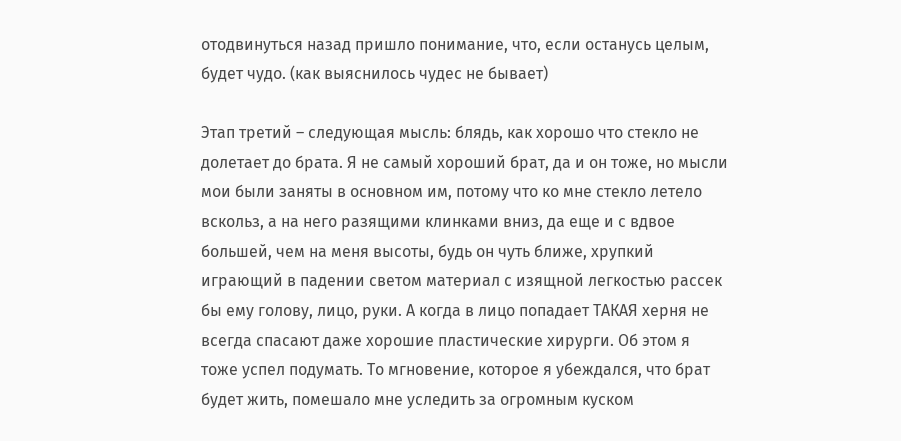отодвинуться назад пришло понимание, что, если останусь целым, будет чудо. (как выяснилось чудес не бывает)

Этап третий – следующая мысль: блядь, как хорошо что стекло не долетает до брата. Я не самый хороший брат, да и он тоже, но мысли мои были заняты в основном им, потому что ко мне стекло летело вскольз, а на него разящими клинками вниз, да еще и с вдвое большей, чем на меня высоты, будь он чуть ближе, хрупкий играющий в падении светом материал с изящной легкостью рассек бы ему голову, лицо, руки. А когда в лицо попадает ТАКАЯ херня не всегда спасают даже хорошие пластические хирурги. Об этом я тоже успел подумать. То мгновение, которое я убеждался, что брат будет жить, помешало мне уследить за огромным куском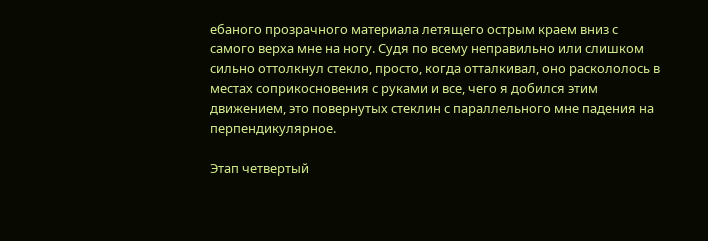ебаного прозрачного материала летящего острым краем вниз с самого верха мне на ногу. Судя по всему неправильно или слишком сильно оттолкнул стекло, просто, когда отталкивал, оно раскололось в местах соприкосновения с руками и все, чего я добился этим движением, это повернутых стеклин с параллельного мне падения на перпендикулярное.

Этап четвертый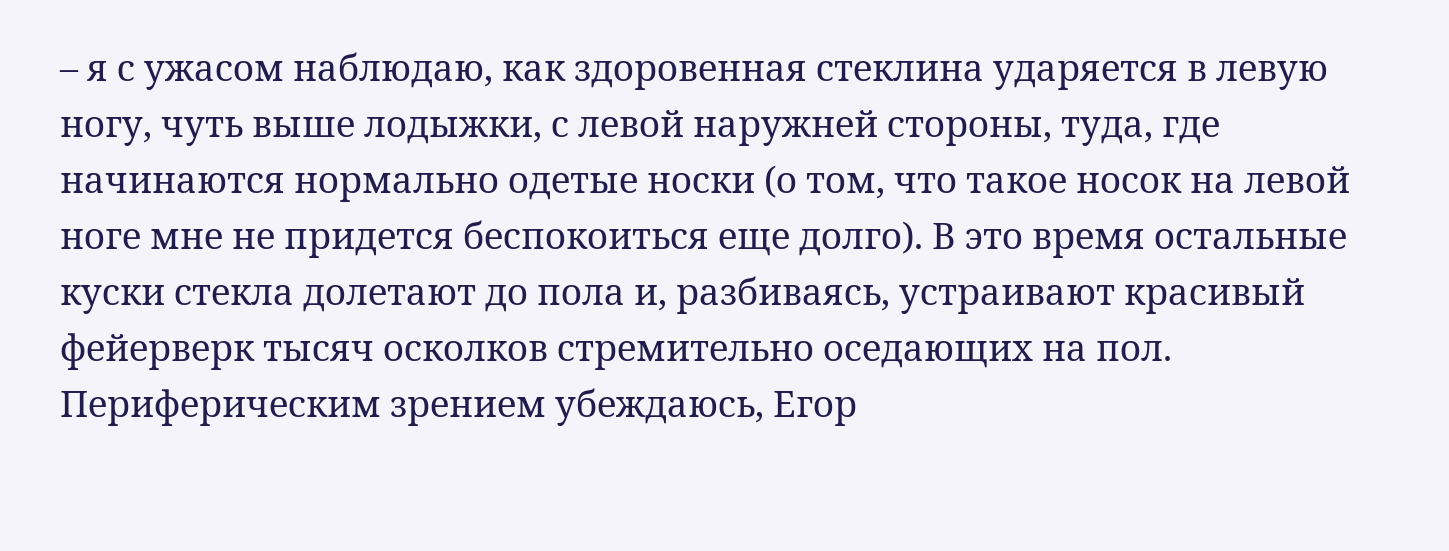– я с ужасом наблюдаю, как здоровенная стеклина ударяется в левую ногу, чуть выше лодыжки, с левой наружней стороны, туда, где начинаются нормально одетые носки (о том, что такое носок на левой ноге мне не придется беспокоиться еще долго). В это время остальные куски стекла долетают до пола и, разбиваясь, устраивают красивый фейерверк тысяч осколков стремительно оседающих на пол. Периферическим зрением убеждаюсь, Егор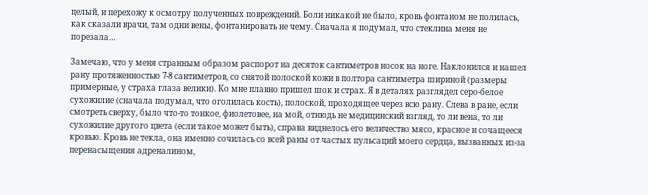целый, и перехожу к осмотру полученных повреждений. Боли никакой не было, кровь фонтаном не полилась, как сказали врачи, там одни вены, фонтанировать не чему. Сначала я подумал, что стеклина меня не порезала…

Замечаю, что у меня странным образом распорот на десяток сантиметров носок на ноге. Наклонился и нашел рану протяженностью 7-8 сантиметров, со снятой полоской кожи в полтора сантиметра шириной (размеры примерные, у страха глаза велики). Ко мне плавно пришел шок и страх. Я в деталях разглядел серо-белое сухожилие (сначала подумал, что оголилась кость), полоской, проходящее через всю рану. Слева в ране, если смотреть сверху, было что-то тонкое, фиолетовее, на мой, отнюдь не медицинский взгляд, то ли вена, то ли сухожилие другого цвета (если такое может быть), справа виднелось его величество мясо, красное и сочащееся кровью. Кровь не текла, она именно сочилась со всей раны от частых пульсаций моего сердца, вызванных из-за перенасыщения адреналином,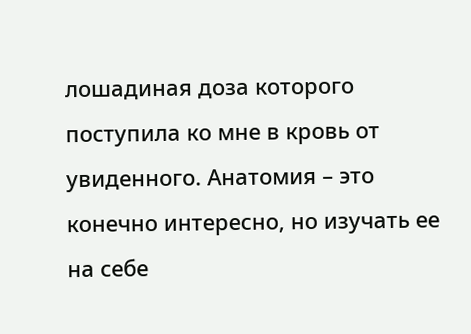лошадиная доза которого поступила ко мне в кровь от увиденного. Анатомия – это конечно интересно, но изучать ее на себе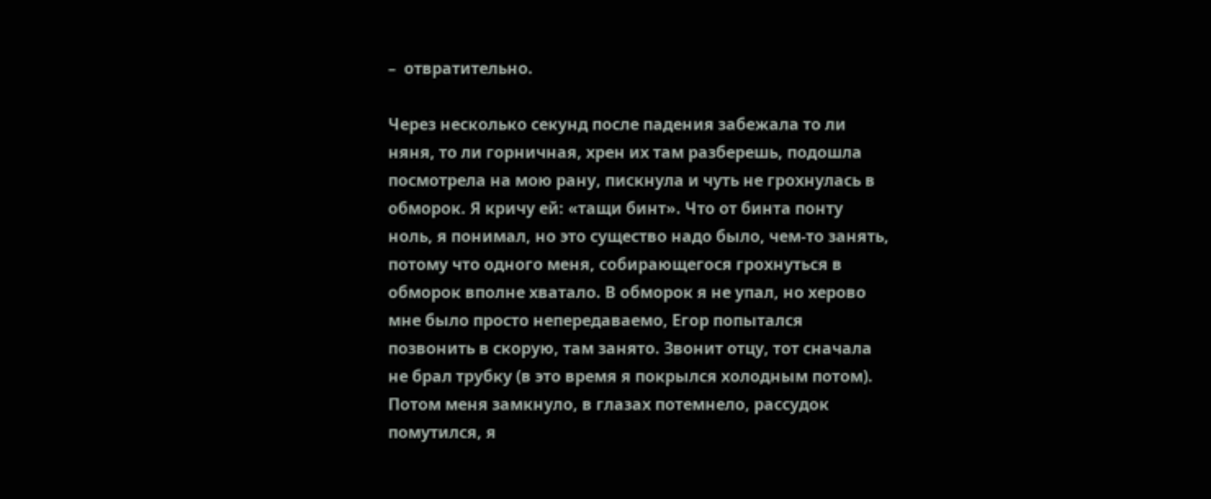–  отвратительно.

Через несколько секунд после падения забежала то ли няня, то ли горничная, хрен их там разберешь, подошла посмотрела на мою рану, пискнула и чуть не грохнулась в обморок. Я кричу ей: «тащи бинт». Что от бинта понту ноль, я понимал, но это существо надо было, чем-то занять, потому что одного меня, собирающегося грохнуться в обморок вполне хватало. В обморок я не упал, но херово мне было просто непередаваемо, Егор попытался позвонить в скорую, там занято. Звонит отцу, тот сначала не брал трубку (в это время я покрылся холодным потом). Потом меня замкнуло, в глазах потемнело, рассудок помутился, я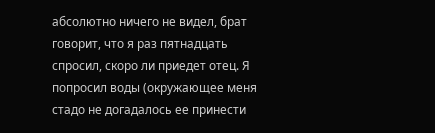абсолютно ничего не видел, брат говорит, что я раз пятнадцать спросил, скоро ли приедет отец. Я попросил воды (окружающее меня стадо не догадалось ее принести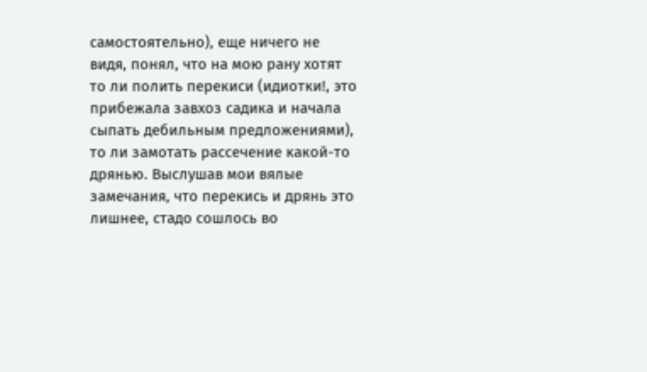самостоятельно), еще ничего не видя, понял, что на мою рану хотят то ли полить перекиси (идиотки!, это прибежала завхоз садика и начала сыпать дебильным предложениями), то ли замотать рассечение какой-то дрянью. Выслушав мои вялые замечания, что перекись и дрянь это лишнее, стадо сошлось во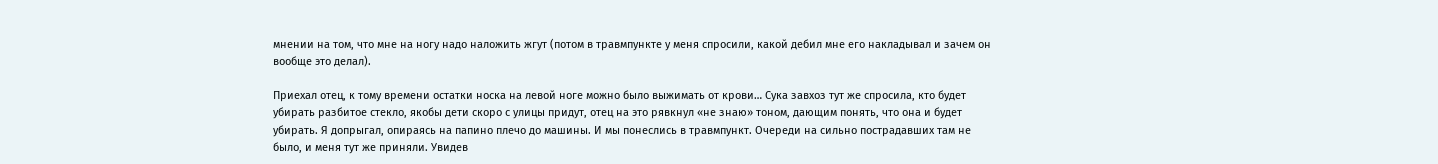мнении на том, что мне на ногу надо наложить жгут (потом в травмпункте у меня спросили, какой дебил мне его накладывал и зачем он вообще это делал).

Приехал отец, к тому времени остатки носка на левой ноге можно было выжимать от крови… Сука завхоз тут же спросила, кто будет убирать разбитое стекло, якобы дети скоро с улицы придут, отец на это рявкнул «не знаю» тоном, дающим понять, что она и будет убирать. Я допрыгал, опираясь на папино плечо до машины. И мы понеслись в травмпункт. Очереди на сильно пострадавших там не было, и меня тут же приняли. Увидев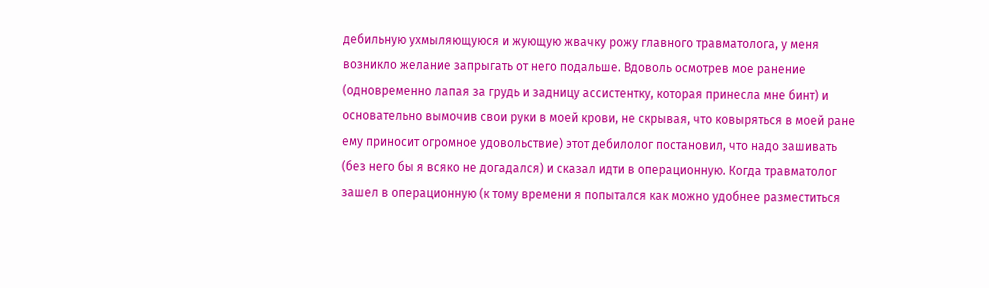дебильную ухмыляющуюся и жующую жвачку рожу главного травматолога, у меня возникло желание запрыгать от него подальше. Вдоволь осмотрев мое ранение (одновременно лапая за грудь и задницу ассистентку, которая принесла мне бинт) и основательно вымочив свои руки в моей крови, не скрывая, что ковыряться в моей ране ему приносит огромное удовольствие) этот дебилолог постановил, что надо зашивать (без него бы я всяко не догадался) и сказал идти в операционную. Когда травматолог зашел в операционную (к тому времени я попытался как можно удобнее разместиться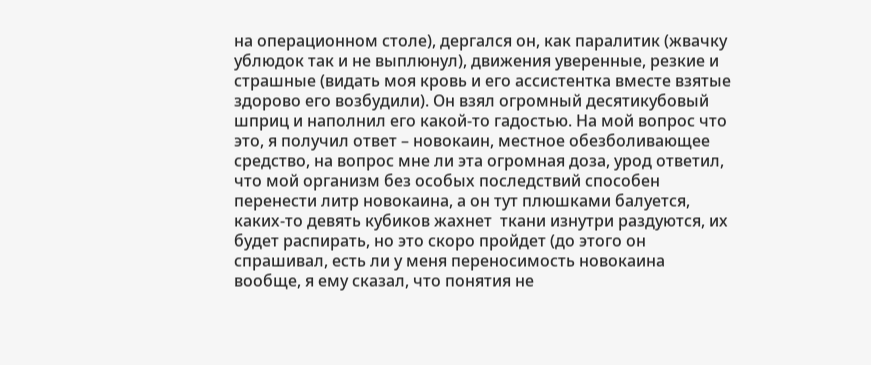на операционном столе), дергался он, как паралитик (жвачку ублюдок так и не выплюнул), движения уверенные, резкие и страшные (видать моя кровь и его ассистентка вместе взятые здорово его возбудили). Он взял огромный десятикубовый шприц и наполнил его какой-то гадостью. На мой вопрос что это, я получил ответ – новокаин, местное обезболивающее средство, на вопрос мне ли эта огромная доза, урод ответил, что мой организм без особых последствий способен перенести литр новокаина, а он тут плюшками балуется, каких-то девять кубиков жахнет  ткани изнутри раздуются, их будет распирать, но это скоро пройдет (до этого он спрашивал, есть ли у меня переносимость новокаина вообще, я ему сказал, что понятия не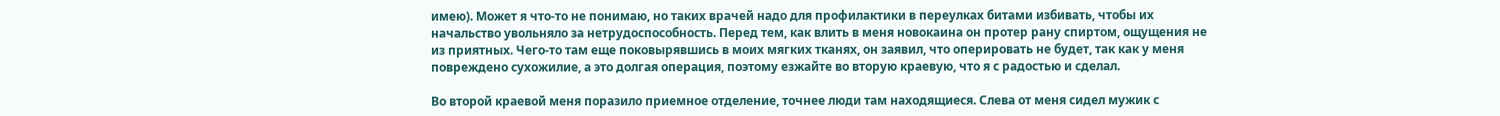имею). Может я что-то не понимаю, но таких врачей надо для профилактики в переулках битами избивать, чтобы их начальство увольняло за нетрудоспособность. Перед тем, как влить в меня новокаина он протер рану спиртом, ощущения не из приятных. Чего-то там еще поковырявшись в моих мягких тканях, он заявил, что оперировать не будет, так как у меня повреждено сухожилие, а это долгая операция, поэтому езжайте во вторую краевую, что я с радостью и сделал.

Во второй краевой меня поразило приемное отделение, точнее люди там находящиеся. Слева от меня сидел мужик с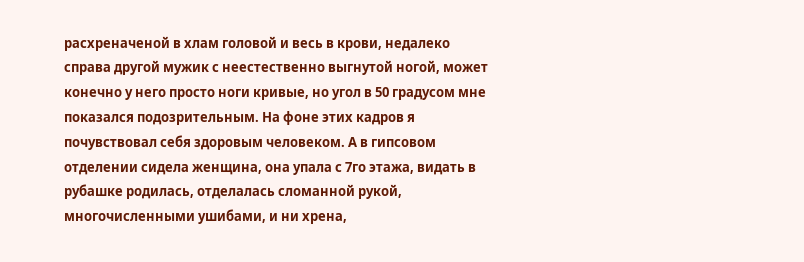расхреначеной в хлам головой и весь в крови, недалеко справа другой мужик с неестественно выгнутой ногой, может конечно у него просто ноги кривые, но угол в 50 градусом мне показался подозрительным. На фоне этих кадров я почувствовал себя здоровым человеком. А в гипсовом отделении сидела женщина, она упала с 7го этажа, видать в рубашке родилась, отделалась сломанной рукой, многочисленными ушибами, и ни хрена,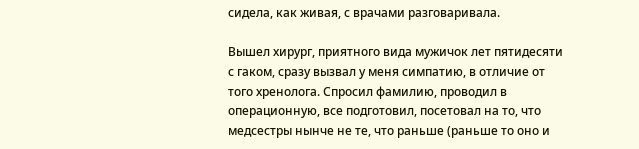сидела, как живая, с врачами разговаривала.

Вышел хирург, приятного вида мужичок лет пятидесяти с гаком, сразу вызвал у меня симпатию, в отличие от того хренолога. Спросил фамилию, проводил в операционную, все подготовил, посетовал на то, что медсестры нынче не те, что раньше (раньше то оно и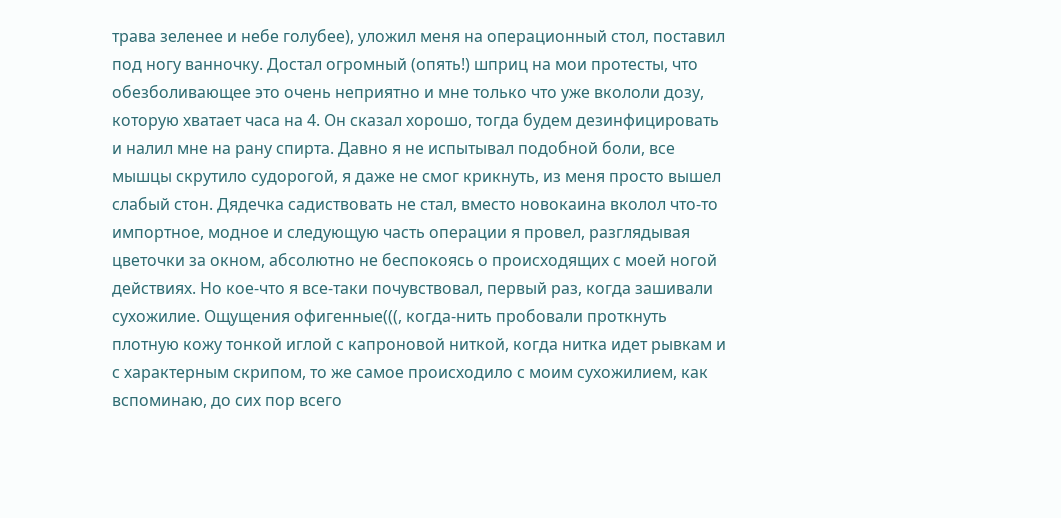трава зеленее и небе голубее), уложил меня на операционный стол, поставил под ногу ванночку. Достал огромный (опять!) шприц на мои протесты, что обезболивающее это очень неприятно и мне только что уже вкололи дозу, которую хватает часа на 4. Он сказал хорошо, тогда будем дезинфицировать и налил мне на рану спирта. Давно я не испытывал подобной боли, все мышцы скрутило судорогой, я даже не смог крикнуть, из меня просто вышел слабый стон. Дядечка садиствовать не стал, вместо новокаина вколол что-то импортное, модное и следующую часть операции я провел, разглядывая цветочки за окном, абсолютно не беспокоясь о происходящих с моей ногой действиях. Но кое-что я все-таки почувствовал, первый раз, когда зашивали сухожилие. Ощущения офигенные(((, когда-нить пробовали проткнуть плотную кожу тонкой иглой с капроновой ниткой, когда нитка идет рывкам и с характерным скрипом, то же самое происходило с моим сухожилием, как вспоминаю, до сих пор всего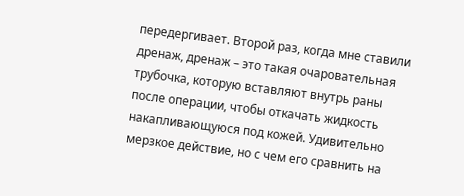передергивает. Второй раз, когда мне ставили дренаж, дренаж – это такая очаровательная трубочка, которую вставляют внутрь раны после операции, чтобы откачать жидкость накапливающуюся под кожей. Удивительно мерзкое действие, но с чем его сравнить на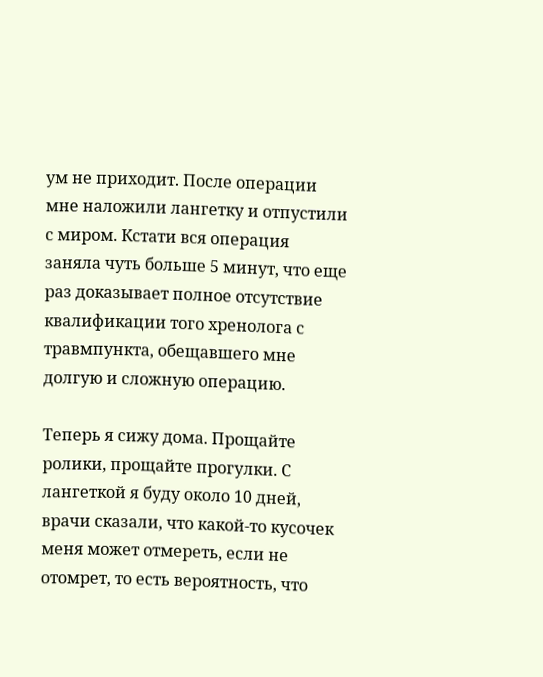ум не приходит. После операции мне наложили лангетку и отпустили с миром. Кстати вся операция заняла чуть больше 5 минут, что еще раз доказывает полное отсутствие квалификации того хренолога с травмпункта, обещавшего мне долгую и сложную операцию.

Теперь я сижу дома. Прощайте ролики, прощайте прогулки. С лангеткой я буду около 10 дней, врачи сказали, что какой-то кусочек меня может отмереть, если не отомрет, то есть вероятность, что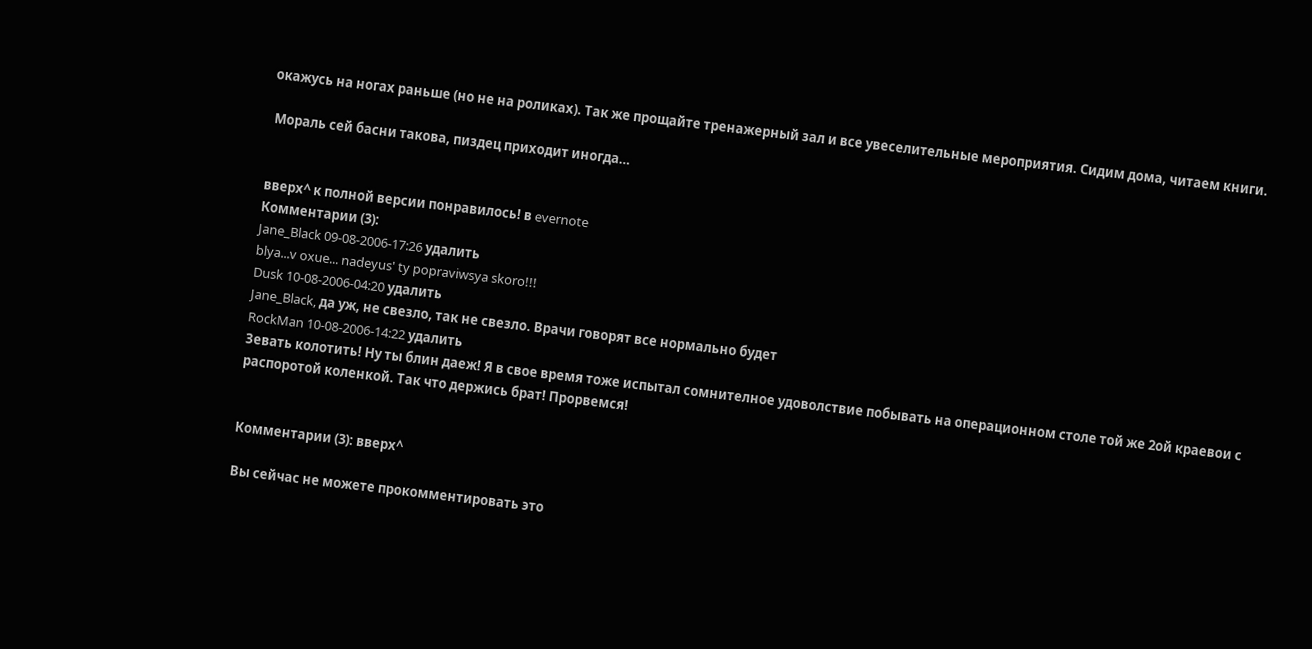окажусь на ногах раньше (но не на роликах). Так же прощайте тренажерный зал и все увеселительные мероприятия. Сидим дома, читаем книги.

 Мораль сей басни такова, пиздец приходит иногда…


вверх^ к полной версии понравилось! в evernote
Комментарии (3):
Jane_Black 09-08-2006-17:26 удалить
blya...v oxue... nadeyus' ty popraviwsya skoro!!!
Dusk 10-08-2006-04:20 удалить
Jane_Black, да уж, не свезло, так не свезло. Врачи говорят все нормально будет
RockMan 10-08-2006-14:22 удалить
Зевать колотить! Ну ты блин даеж! Я в свое время тоже испытал сомнителное удоволствие побывать на операционном столе той же 2ой краевои с распоротой коленкой. Так что держись брат! Прорвемся!


Комментарии (3): вверх^

Вы сейчас не можете прокомментировать это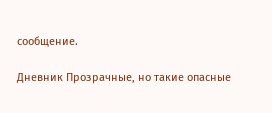сообщение.

Дневник Прозрачные, но такие опасные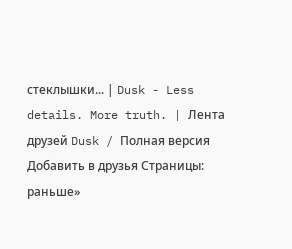стеклышки... | Dusk - Less details. More truth. | Лента друзей Dusk / Полная версия Добавить в друзья Страницы: раньше»